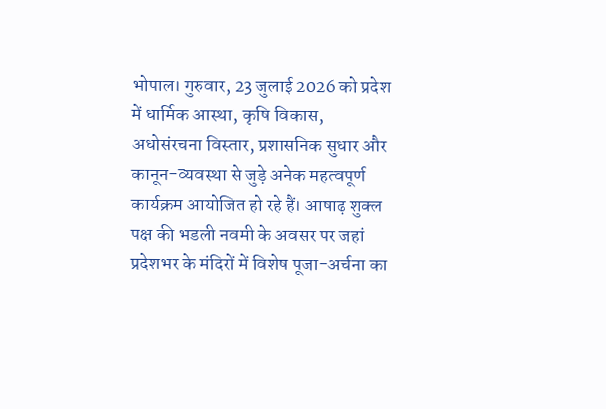भोपाल। गुरुवार, 23 जुलाई 2026 को प्रदेश में धार्मिक आस्था, कृषि विकास, अधोसंरचना विस्तार, प्रशासनिक सुधार और कानून-व्यवस्था से जुड़े अनेक महत्वपूर्ण कार्यक्रम आयोजित हो रहे हैं। आषाढ़ शुक्ल पक्ष की भडली नवमी के अवसर पर जहां प्रदेशभर के मंदिरों में विशेष पूजा-अर्चना का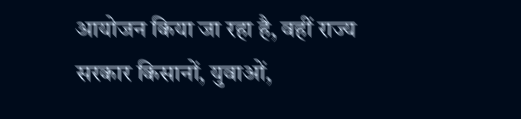आयोजन किया जा रहा है, वहीं राज्य सरकार किसानों, युवाओं,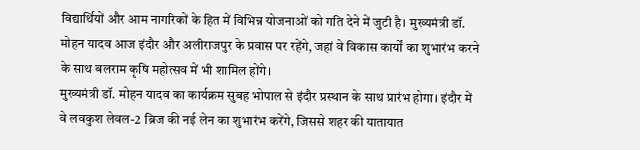विद्यार्थियों और आम नागरिकों के हित में विभिन्न योजनाओं को गति देने में जुटी है। मुख्यमंत्री डॉ. मोहन यादव आज इंदौर और अलीराजपुर के प्रवास पर रहेंगे, जहां वे विकास कार्यों का शुभारंभ करने के साथ बलराम कृषि महोत्सव में भी शामिल होंगे।
मुख्यमंत्री डॉ. मोहन यादव का कार्यक्रम सुबह भोपाल से इंदौर प्रस्थान के साथ प्रारंभ होगा। इंदौर में वे लवकुश लेवल-2 ब्रिज की नई लेन का शुभारंभ करेंगे, जिससे शहर की यातायात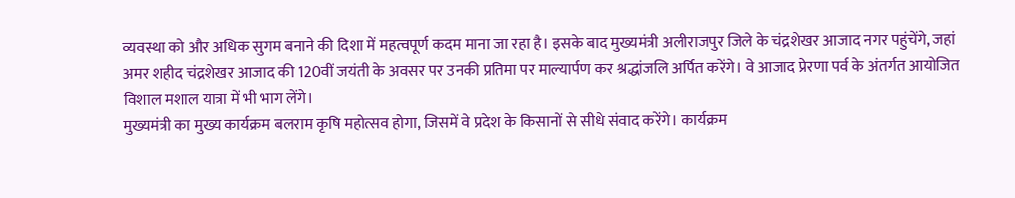व्यवस्था को और अधिक सुगम बनाने की दिशा में महत्वपूर्ण कदम माना जा रहा है। इसके बाद मुख्यमंत्री अलीराजपुर जिले के चंद्रशेखर आजाद नगर पहुंचेंगे, जहां अमर शहीद चंद्रशेखर आजाद की 120वीं जयंती के अवसर पर उनकी प्रतिमा पर माल्यार्पण कर श्रद्धांजलि अर्पित करेंगे। वे आजाद प्रेरणा पर्व के अंतर्गत आयोजित विशाल मशाल यात्रा में भी भाग लेंगे।
मुख्यमंत्री का मुख्य कार्यक्रम बलराम कृषि महोत्सव होगा, जिसमें वे प्रदेश के किसानों से सीधे संवाद करेंगे। कार्यक्रम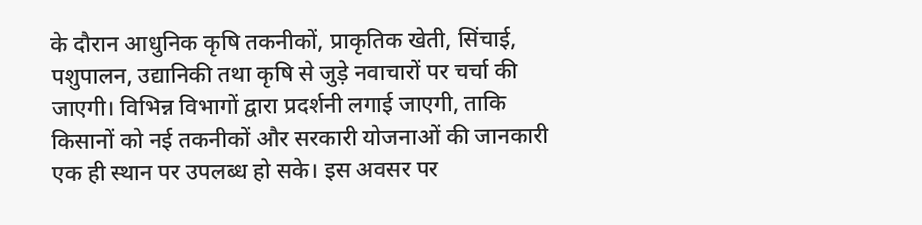के दौरान आधुनिक कृषि तकनीकों, प्राकृतिक खेती, सिंचाई, पशुपालन, उद्यानिकी तथा कृषि से जुड़े नवाचारों पर चर्चा की जाएगी। विभिन्न विभागों द्वारा प्रदर्शनी लगाई जाएगी, ताकि किसानों को नई तकनीकों और सरकारी योजनाओं की जानकारी एक ही स्थान पर उपलब्ध हो सके। इस अवसर पर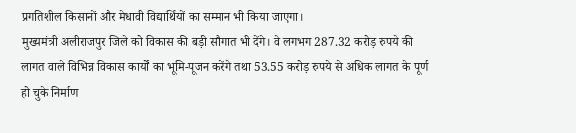प्रगतिशील किसानों और मेधावी विद्यार्थियों का सम्मान भी किया जाएगा।
मुख्यमंत्री अलीराजपुर जिले को विकास की बड़ी सौगात भी देंगे। वे लगभग 287.32 करोड़ रुपये की लागत वाले विभिन्न विकास कार्यों का भूमि-पूजन करेंगे तथा 53.55 करोड़ रुपये से अधिक लागत के पूर्ण हो चुके निर्माण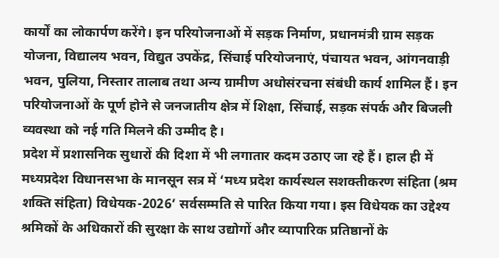कार्यों का लोकार्पण करेंगे। इन परियोजनाओं में सड़क निर्माण, प्रधानमंत्री ग्राम सड़क योजना, विद्यालय भवन, विद्युत उपकेंद्र, सिंचाई परियोजनाएं, पंचायत भवन, आंगनवाड़ी भवन, पुलिया, निस्तार तालाब तथा अन्य ग्रामीण अधोसंरचना संबंधी कार्य शामिल हैं। इन परियोजनाओं के पूर्ण होने से जनजातीय क्षेत्र में शिक्षा, सिंचाई, सड़क संपर्क और बिजली व्यवस्था को नई गति मिलने की उम्मीद है।
प्रदेश में प्रशासनिक सुधारों की दिशा में भी लगातार कदम उठाए जा रहे हैं। हाल ही में मध्यप्रदेश विधानसभा के मानसून सत्र में ‘मध्य प्रदेश कार्यस्थल सशक्तीकरण संहिता (श्रम शक्ति संहिता) विधेयक-2026’ सर्वसम्मति से पारित किया गया। इस विधेयक का उद्देश्य श्रमिकों के अधिकारों की सुरक्षा के साथ उद्योगों और व्यापारिक प्रतिष्ठानों के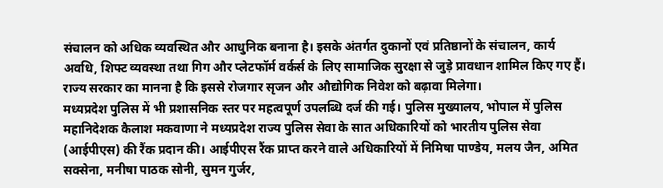संचालन को अधिक व्यवस्थित और आधुनिक बनाना है। इसके अंतर्गत दुकानों एवं प्रतिष्ठानों के संचालन, कार्य अवधि, शिफ्ट व्यवस्था तथा गिग और प्लेटफॉर्म वर्कर्स के लिए सामाजिक सुरक्षा से जुड़े प्रावधान शामिल किए गए हैं। राज्य सरकार का मानना है कि इससे रोजगार सृजन और औद्योगिक निवेश को बढ़ावा मिलेगा।
मध्यप्रदेश पुलिस में भी प्रशासनिक स्तर पर महत्वपूर्ण उपलब्धि दर्ज की गई। पुलिस मुख्यालय, भोपाल में पुलिस महानिदेशक कैलाश मकवाणा ने मध्यप्रदेश राज्य पुलिस सेवा के सात अधिकारियों को भारतीय पुलिस सेवा (आईपीएस) की रैंक प्रदान की। आईपीएस रैंक प्राप्त करने वाले अधिकारियों में निमिषा पाण्डेय, मलय जैन, अमित सक्सेना, मनीषा पाठक सोनी, सुमन गुर्जर,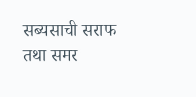सब्यसाची सराफ तथा समर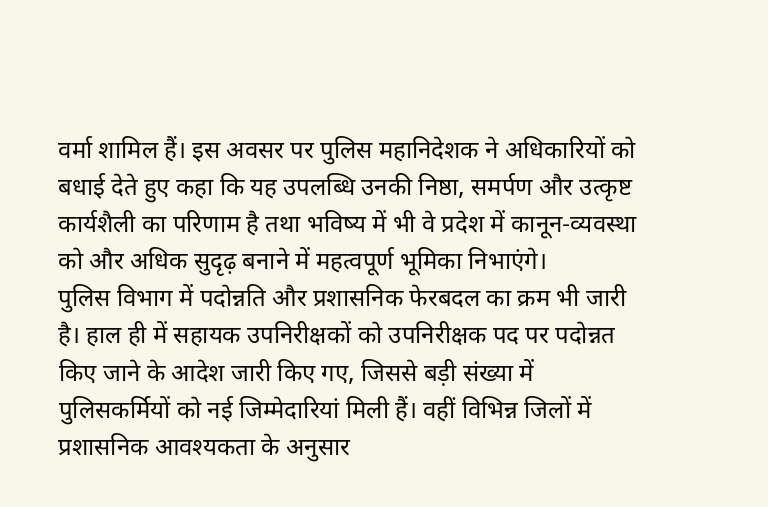वर्मा शामिल हैं। इस अवसर पर पुलिस महानिदेशक ने अधिकारियों को बधाई देते हुए कहा कि यह उपलब्धि उनकी निष्ठा, समर्पण और उत्कृष्ट कार्यशैली का परिणाम है तथा भविष्य में भी वे प्रदेश में कानून-व्यवस्था को और अधिक सुदृढ़ बनाने में महत्वपूर्ण भूमिका निभाएंगे।
पुलिस विभाग में पदोन्नति और प्रशासनिक फेरबदल का क्रम भी जारी है। हाल ही में सहायक उपनिरीक्षकों को उपनिरीक्षक पद पर पदोन्नत किए जाने के आदेश जारी किए गए, जिससे बड़ी संख्या में पुलिसकर्मियों को नई जिम्मेदारियां मिली हैं। वहीं विभिन्न जिलों में प्रशासनिक आवश्यकता के अनुसार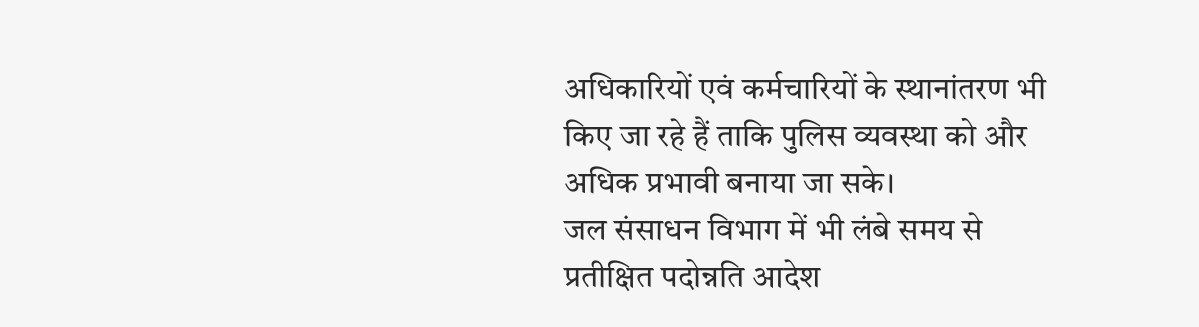अधिकारियों एवं कर्मचारियों के स्थानांतरण भी किए जा रहे हैं ताकि पुलिस व्यवस्था को और अधिक प्रभावी बनाया जा सके।
जल संसाधन विभाग में भी लंबे समय से प्रतीक्षित पदोन्नति आदेश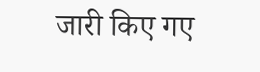जारी किए गए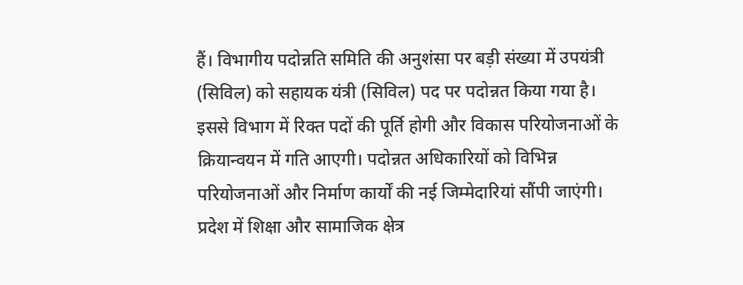हैं। विभागीय पदोन्नति समिति की अनुशंसा पर बड़ी संख्या में उपयंत्री (सिविल) को सहायक यंत्री (सिविल) पद पर पदोन्नत किया गया है। इससे विभाग में रिक्त पदों की पूर्ति होगी और विकास परियोजनाओं के क्रियान्वयन में गति आएगी। पदोन्नत अधिकारियों को विभिन्न परियोजनाओं और निर्माण कार्यों की नई जिम्मेदारियां सौंपी जाएंगी।
प्रदेश में शिक्षा और सामाजिक क्षेत्र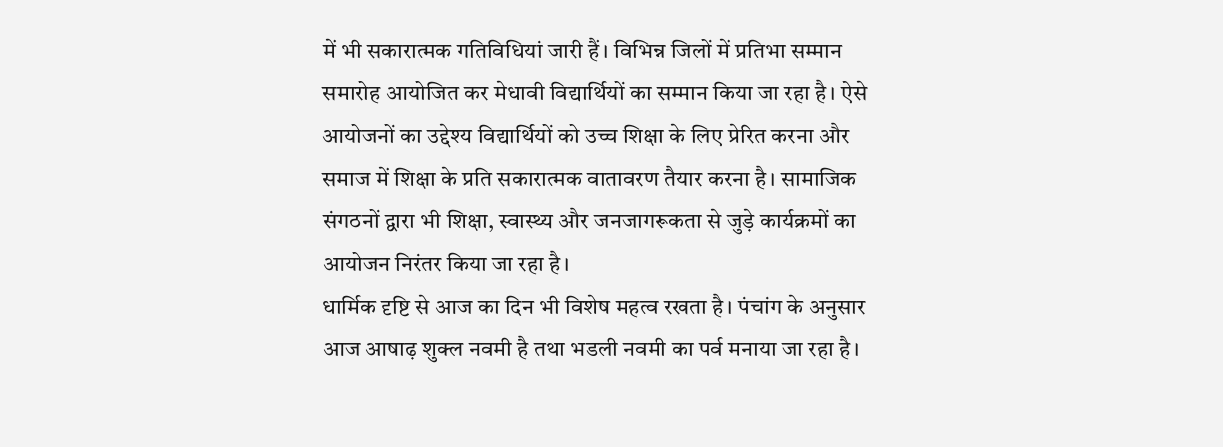में भी सकारात्मक गतिविधियां जारी हैं। विभिन्न जिलों में प्रतिभा सम्मान समारोह आयोजित कर मेधावी विद्यार्थियों का सम्मान किया जा रहा है। ऐसे आयोजनों का उद्देश्य विद्यार्थियों को उच्च शिक्षा के लिए प्रेरित करना और समाज में शिक्षा के प्रति सकारात्मक वातावरण तैयार करना है। सामाजिक संगठनों द्वारा भी शिक्षा, स्वास्थ्य और जनजागरूकता से जुड़े कार्यक्रमों का आयोजन निरंतर किया जा रहा है।
धार्मिक दृष्टि से आज का दिन भी विशेष महत्व रखता है। पंचांग के अनुसार आज आषाढ़ शुक्ल नवमी है तथा भडली नवमी का पर्व मनाया जा रहा है।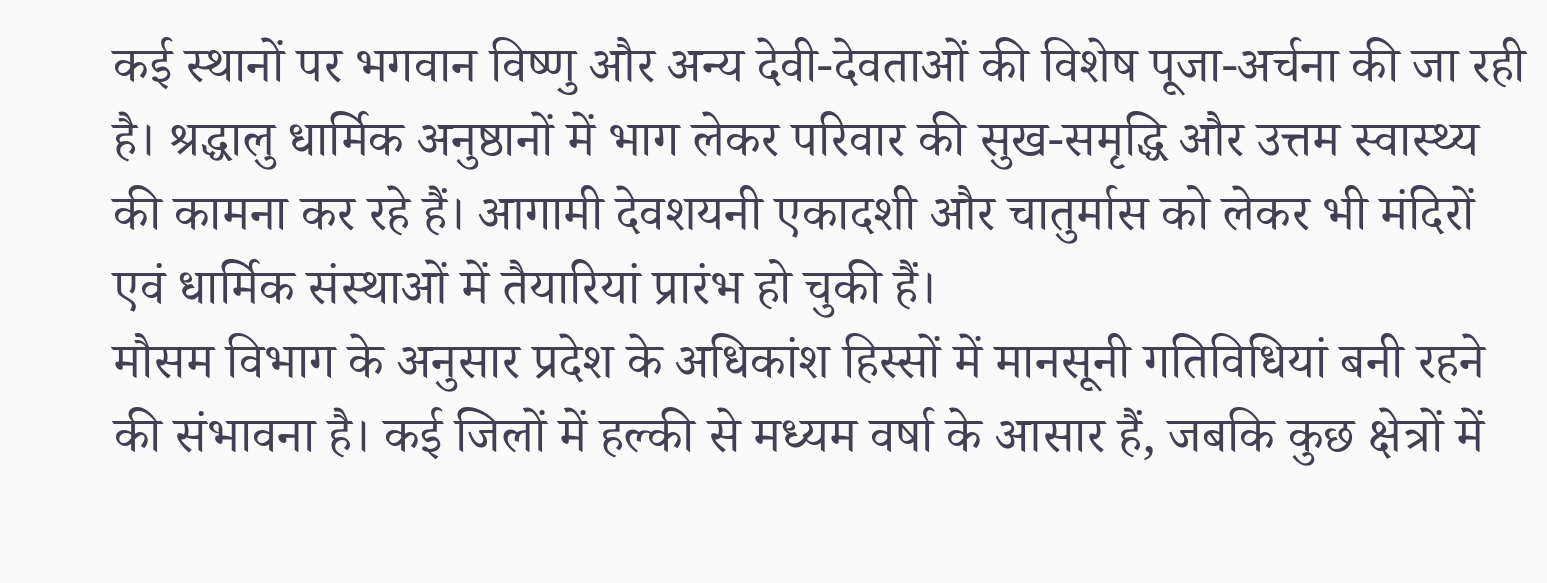कई स्थानों पर भगवान विष्णु और अन्य देवी-देवताओं की विशेष पूजा-अर्चना की जा रही है। श्रद्धालु धार्मिक अनुष्ठानों में भाग लेकर परिवार की सुख-समृद्धि और उत्तम स्वास्थ्य की कामना कर रहे हैं। आगामी देवशयनी एकादशी और चातुर्मास को लेकर भी मंदिरों एवं धार्मिक संस्थाओं में तैयारियां प्रारंभ हो चुकी हैं।
मौसम विभाग के अनुसार प्रदेश के अधिकांश हिस्सों में मानसूनी गतिविधियां बनी रहने की संभावना है। कई जिलों में हल्की से मध्यम वर्षा के आसार हैं, जबकि कुछ क्षेत्रों में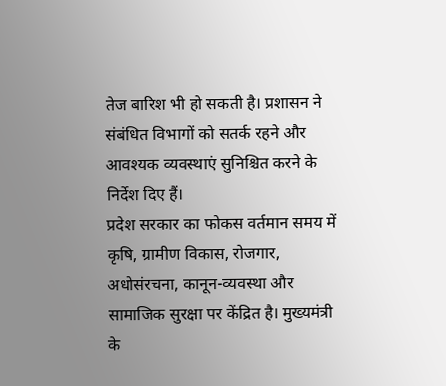तेज बारिश भी हो सकती है। प्रशासन ने संबंधित विभागों को सतर्क रहने और आवश्यक व्यवस्थाएं सुनिश्चित करने के निर्देश दिए हैं।
प्रदेश सरकार का फोकस वर्तमान समय में कृषि, ग्रामीण विकास, रोजगार, अधोसंरचना, कानून-व्यवस्था और सामाजिक सुरक्षा पर केंद्रित है। मुख्यमंत्री के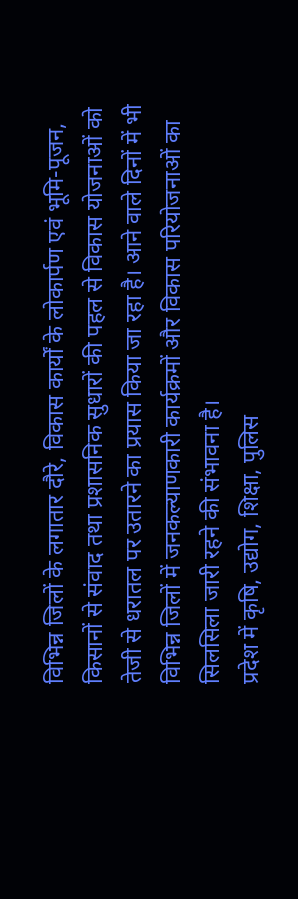विभिन्न जिलों के लगातार दौरे, विकास कार्यों के लोकार्पण एवं भूमि-पूजन, किसानों से संवाद तथा प्रशासनिक सुधारों की पहल से विकास योजनाओं को तेजी से धरातल पर उतारने का प्रयास किया जा रहा है। आने वाले दिनों में भी विभिन्न जिलों में जनकल्याणकारी कार्यक्रमों और विकास परियोजनाओं का सिलसिला जारी रहने की संभावना है।
प्रदेश में कृषि, उद्योग, शिक्षा, पुलिस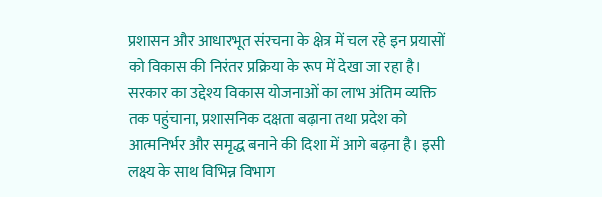प्रशासन और आधारभूत संरचना के क्षेत्र में चल रहे इन प्रयासों को विकास की निरंतर प्रक्रिया के रूप में देखा जा रहा है। सरकार का उद्देश्य विकास योजनाओं का लाभ अंतिम व्यक्ति तक पहुंचाना, प्रशासनिक दक्षता बढ़ाना तथा प्रदेश को आत्मनिर्भर और समृद्ध बनाने की दिशा में आगे बढ़ना है। इसी लक्ष्य के साथ विभिन्न विभाग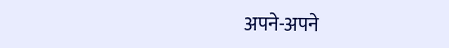अपने-अपने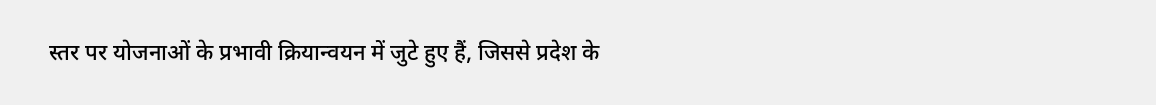स्तर पर योजनाओं के प्रभावी क्रियान्वयन में जुटे हुए हैं, जिससे प्रदेश के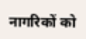नागरिकों को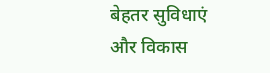बेहतर सुविधाएं और विकास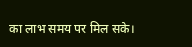का लाभ समय पर मिल सके।